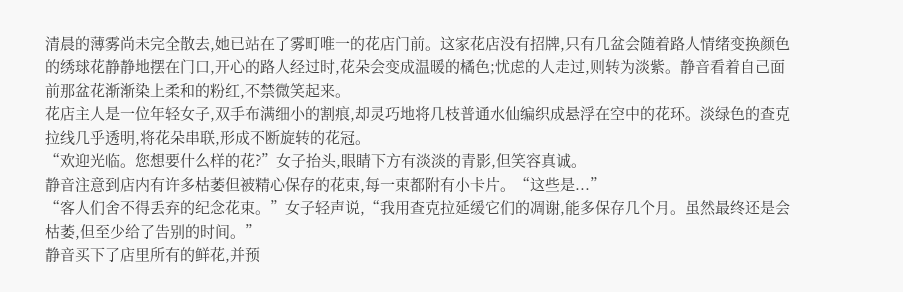清晨的薄雾尚未完全散去,她已站在了雾町唯一的花店门前。这家花店没有招牌,只有几盆会随着路人情绪变换颜色的绣球花静静地摆在门口,开心的路人经过时,花朵会变成温暖的橘色;忧虑的人走过,则转为淡紫。静音看着自己面前那盆花渐渐染上柔和的粉红,不禁微笑起来。
花店主人是一位年轻女子,双手布满细小的割痕,却灵巧地将几枝普通水仙编织成悬浮在空中的花环。淡绿色的查克拉线几乎透明,将花朵串联,形成不断旋转的花冠。
“欢迎光临。您想要什么样的花?”女子抬头,眼睛下方有淡淡的青影,但笑容真诚。
静音注意到店内有许多枯萎但被精心保存的花束,每一束都附有小卡片。“这些是...”
“客人们舍不得丢弃的纪念花束。”女子轻声说,“我用查克拉延缓它们的凋谢,能多保存几个月。虽然最终还是会枯萎,但至少给了告别的时间。”
静音买下了店里所有的鲜花,并预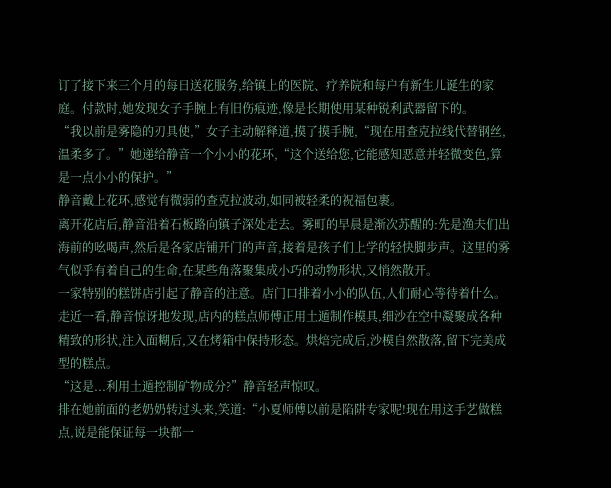订了接下来三个月的每日送花服务,给镇上的医院、疗养院和每户有新生儿诞生的家庭。付款时,她发现女子手腕上有旧伤痕迹,像是长期使用某种锐利武器留下的。
“我以前是雾隐的刃具使,”女子主动解释道,摸了摸手腕,“现在用查克拉线代替钢丝,温柔多了。”她递给静音一个小小的花环,“这个送给您,它能感知恶意并轻微变色,算是一点小小的保护。”
静音戴上花环,感觉有微弱的查克拉波动,如同被轻柔的祝福包裹。
离开花店后,静音沿着石板路向镇子深处走去。雾町的早晨是渐次苏醒的:先是渔夫们出海前的吆喝声,然后是各家店铺开门的声音,接着是孩子们上学的轻快脚步声。这里的雾气似乎有着自己的生命,在某些角落聚集成小巧的动物形状,又悄然散开。
一家特别的糕饼店引起了静音的注意。店门口排着小小的队伍,人们耐心等待着什么。走近一看,静音惊讶地发现,店内的糕点师傅正用土遁制作模具,细沙在空中凝聚成各种精致的形状,注入面糊后,又在烤箱中保持形态。烘焙完成后,沙模自然散落,留下完美成型的糕点。
“这是...利用土遁控制矿物成分?”静音轻声惊叹。
排在她前面的老奶奶转过头来,笑道:“小夏师傅以前是陷阱专家呢!现在用这手艺做糕点,说是能保证每一块都一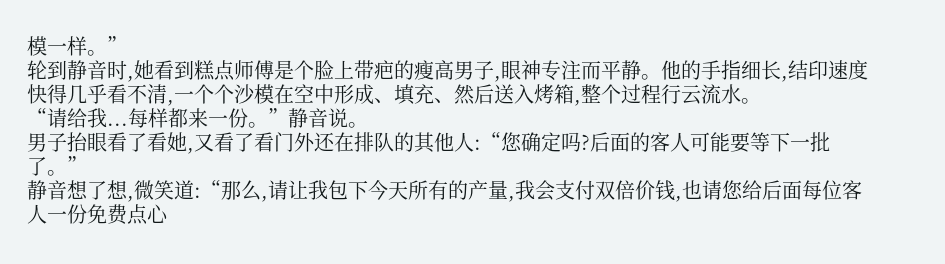模一样。”
轮到静音时,她看到糕点师傅是个脸上带疤的瘦高男子,眼神专注而平静。他的手指细长,结印速度快得几乎看不清,一个个沙模在空中形成、填充、然后送入烤箱,整个过程行云流水。
“请给我...每样都来一份。”静音说。
男子抬眼看了看她,又看了看门外还在排队的其他人:“您确定吗?后面的客人可能要等下一批了。”
静音想了想,微笑道:“那么,请让我包下今天所有的产量,我会支付双倍价钱,也请您给后面每位客人一份免费点心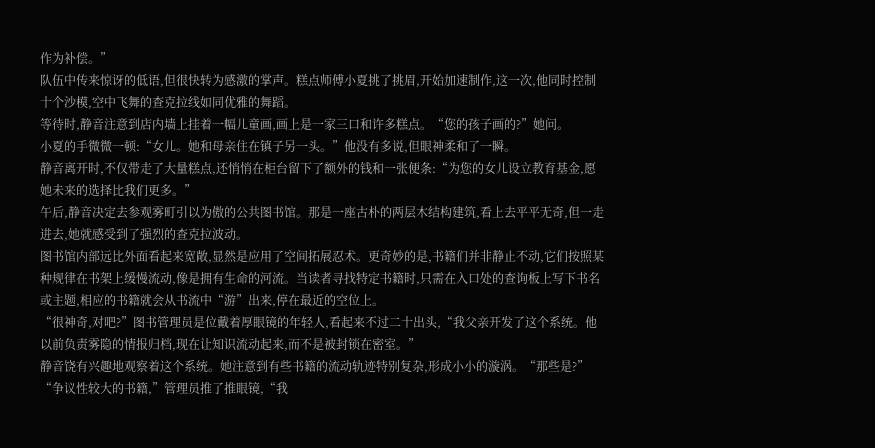作为补偿。”
队伍中传来惊讶的低语,但很快转为感激的掌声。糕点师傅小夏挑了挑眉,开始加速制作,这一次,他同时控制十个沙模,空中飞舞的查克拉线如同优雅的舞蹈。
等待时,静音注意到店内墙上挂着一幅儿童画,画上是一家三口和许多糕点。“您的孩子画的?”她问。
小夏的手微微一顿:“女儿。她和母亲住在镇子另一头。”他没有多说,但眼神柔和了一瞬。
静音离开时,不仅带走了大量糕点,还悄悄在柜台留下了额外的钱和一张便条:“为您的女儿设立教育基金,愿她未来的选择比我们更多。”
午后,静音决定去参观雾町引以为傲的公共图书馆。那是一座古朴的两层木结构建筑,看上去平平无奇,但一走进去,她就感受到了强烈的查克拉波动。
图书馆内部远比外面看起来宽敞,显然是应用了空间拓展忍术。更奇妙的是,书籍们并非静止不动,它们按照某种规律在书架上缓慢流动,像是拥有生命的河流。当读者寻找特定书籍时,只需在入口处的查询板上写下书名或主题,相应的书籍就会从书流中“游”出来,停在最近的空位上。
“很神奇,对吧?”图书管理员是位戴着厚眼镜的年轻人,看起来不过二十出头,“我父亲开发了这个系统。他以前负责雾隐的情报归档,现在让知识流动起来,而不是被封锁在密室。”
静音饶有兴趣地观察着这个系统。她注意到有些书籍的流动轨迹特别复杂,形成小小的漩涡。“那些是?”
“争议性较大的书籍,”管理员推了推眼镜,“我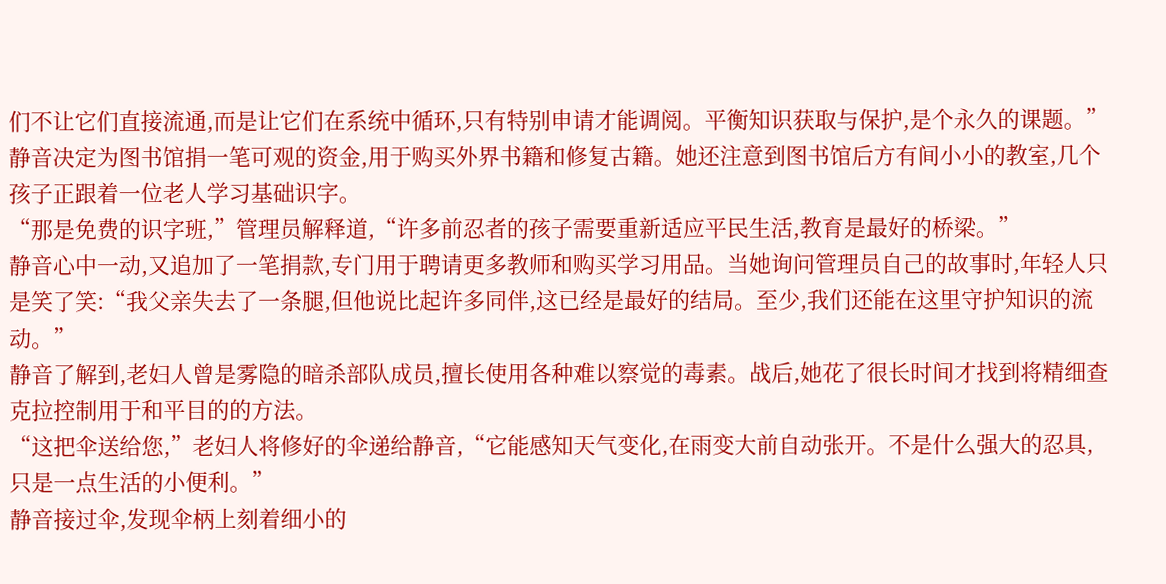们不让它们直接流通,而是让它们在系统中循环,只有特别申请才能调阅。平衡知识获取与保护,是个永久的课题。”
静音决定为图书馆捐一笔可观的资金,用于购买外界书籍和修复古籍。她还注意到图书馆后方有间小小的教室,几个孩子正跟着一位老人学习基础识字。
“那是免费的识字班,”管理员解释道,“许多前忍者的孩子需要重新适应平民生活,教育是最好的桥梁。”
静音心中一动,又追加了一笔捐款,专门用于聘请更多教师和购买学习用品。当她询问管理员自己的故事时,年轻人只是笑了笑:“我父亲失去了一条腿,但他说比起许多同伴,这已经是最好的结局。至少,我们还能在这里守护知识的流动。”
静音了解到,老妇人曾是雾隐的暗杀部队成员,擅长使用各种难以察觉的毒素。战后,她花了很长时间才找到将精细查克拉控制用于和平目的的方法。
“这把伞送给您,”老妇人将修好的伞递给静音,“它能感知天气变化,在雨变大前自动张开。不是什么强大的忍具,只是一点生活的小便利。”
静音接过伞,发现伞柄上刻着细小的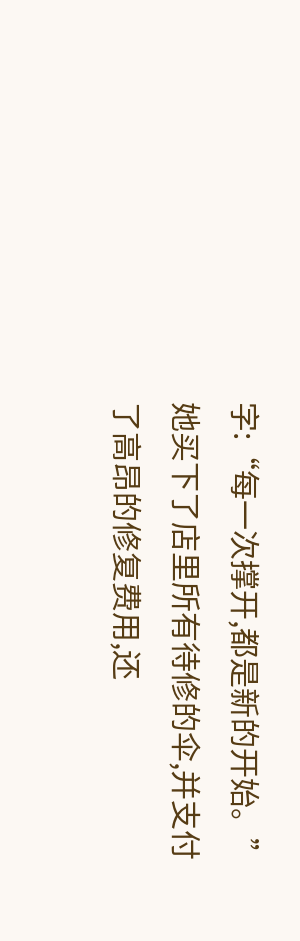字:“每一次撑开,都是新的开始。”她买下了店里所有待修的伞,并支付了高昂的修复费用,还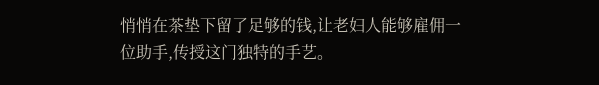悄悄在茶垫下留了足够的钱,让老妇人能够雇佣一位助手,传授这门独特的手艺。